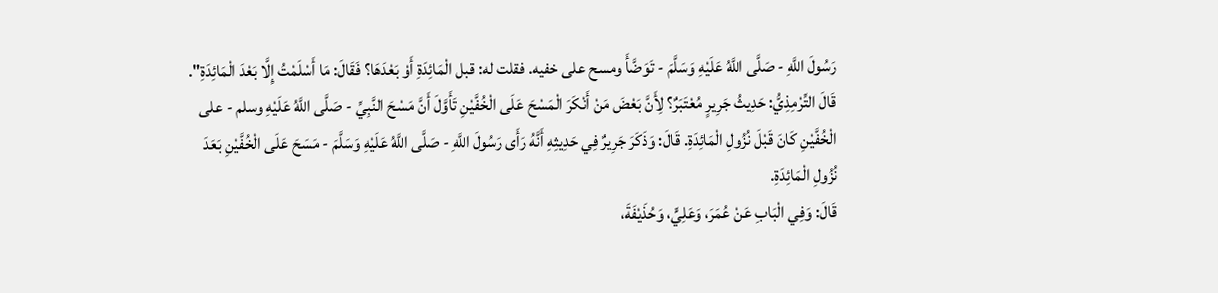رَسُولَ اللَّهِ - صَلَّى اللَّهُ عَلَيْهِ وَسَلَّمَ - تَوَضَّأَ ومسح على خفيه. فقلت له: قبل الْمَائِدَةِ أَوْ بَعْدَهَا؟ فَقَالَ: مَا أَسْلَمْتُ إِلَّا بَعْدَ الْمَائِدَةِ".
قَالَ التِّرْمِذِيُّ: حَدِيثُ جَرِيرٍ مُعْتَبَرٌ؟ لِأَنَّ بَعْضَ مَنْ أَنْكَرَ الْمَسْحَ عَلَى الْخُفَّيْنِ تَأَوَّلَ أَنَّ مَسْحَ النَّبِيِّ - صَلَّى اللَّهُ عَلَيْهِ وسلم - على الْخُفَّيْنِ كَانَ قَبْلَ نُزُولِ الْمَائِدَةِ. قَالَ: وَذَكَرَ جَرِيرٌ فِي حَدِيثِهِ أَنَّهُ رَأَى رَسُولَ اللَّهِ - صَلَّى اللَّهُ عَلَيْهِ وَسَلَّمَ - مَسَحَ عَلَى الْخُفَّيْنِ بَعَدَ نُزُولِ الْمَائِدَةِ.
قَالَ: وَفِي الْبَابِ عَنْ عُمَرَ، وَعَلِيٍّ، وَحُذَيْفَةَ،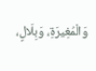وَالْمُغِيرَةِ، وَبِلَالٍ،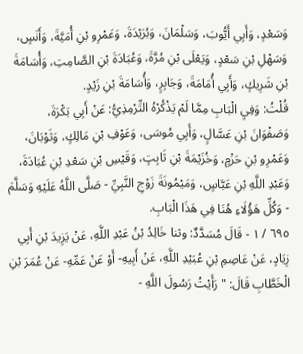وَسَعْدٍ، وَأَبِي أَيُّوبَ، وَسَلْمَانَ، وَبُرَيْدَةَ، وَعَمْرِو بْنِ أُمَيَّةَ، وَأَنَسٍ، وَسَهْلِ بْنِ سَعْدٍ، وَيَعْلَى بْنِ مُرَّةَ، وَعُبَادَةَ بْنِ الصَّامِتِ، وَأُسَامَةَ بْنِ شَرِيكٍ، وَأَبِي أُمَامَةَ، وَجَابِرٍ، وَأُسَامَةَ بْنِ زَيْدٍ.
قُلْتُ: وَفِيِ الْبَابِ مِمَّا لَمْ يَذْكُرْهُ التِّرْمِذِيُّ: عَنْ أَبِي بَكْرَةَ، وَصَفْوَانَ بْنِ عَسَّالٍ، وَأَبِي مُوسَى، وَعَوْفِ بْنِ مَالِكٍ، وَثَوْبَانَ، وَعَمْرِو بْنِ حَزْمٍ، وَخُزَيْمَةَ بْنِ ثَابِتٍ، وَقَيْسِ بْنِ سَعْدِ بْنِ عُبَادَةَ، وَعَبْدِ اللَّهِ بْنِ عَبَّاسٍ، وَمَيْمُونَةَ زَوْجِ النَّبِيِّ - صَلَّى اللَّهُ عَلَيْهِ وَسَلَّمَ - وَكُلِّ هَؤُلَاءِ هُنَا فِي هَذَا الْبَابِ.
٦٩٥ / ١ - قَالَ مُسَدَّدٌ: وثنا خَالِدُ بْنُ عَبْدِ اللَّهِ، عَنْ يَزِيدَ بْنِ أَبِي زِيَادٍ، عَنْ عَاصِمِ بْنِ عُبَيْدِ اللَّهِ، عَنْ أَبِيهِ- أَوْ عَنْ عَمِّهِ- عَنْ عُمَرَ بْنِ الْخَطَّابِ قَالَ: "رَأَيْتُ رَسُولَ اللَّهِ -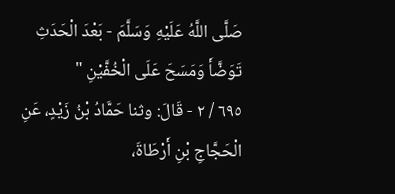صَلَّى اللَّهُ عَلَيْهِ وَسَلَّمَ - بَعْدَ الْحَدَثِ تَوَضَّأَ وَمَسَحَ عَلَى الْخُفَّيْنِ "
٦٩٥ / ٢ - قَالَ: وثنا حَمَّادُ بْنُ زَيْدٍ، عَنِ الْحَجَّاجِ بْنِ أَرْطَاةَ،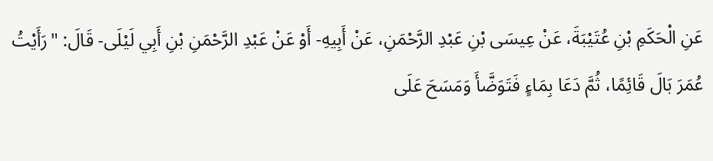عَنِ الْحَكَمِ بْنِ عُتَيْبَةَ، عَنْ عِيسَى بْنِ عَبْدِ الرَّحْمَنِ، عَنْ أَبِيهِ- أَوْ عَنْ عَبْدِ الرَّحْمَنِ بْنِ أَبِي لَيْلَى- قَالَ: "رَأَيْتُ عُمَرَ بَالَ قَائِمًا، ثُمَّ دَعَا بِمَاءٍ فَتَوَضَّأَ وَمَسَحَ عَلَى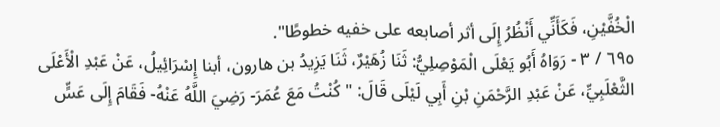الْخُفَّيْنِ، فَكَأَنِّي أَنْظُرُ إِلَى أثر أصابعه على خفيه خطوطًا".
٦٩٥ / ٣ - رَوَاهُ أَبُو يَعْلَى الْمَوْصِلِيُّ: ثَنَا زُهَيْرٌ، ثَنَا يَزِيدُ بن هارون، أبنا إِسْرَائِيلُ، عَنْ عَبْدِ الْأَعْلَى الثَّعْلَبِيِّ، عَنْ عَبْدِ الرَّحْمَنِ بْنِ أَبِي لَيْلَى قَالَ: "كُنْتُ مَعَ عُمَرَ- رَضِيَ اللَّهُ عَنْهُ- فَقَامَ إِلَى عَسٍّ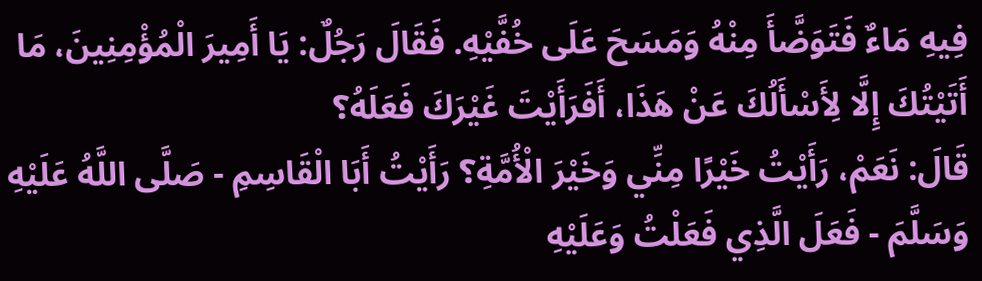فِيهِ مَاءٌ فَتَوَضَّأَ مِنْهُ وَمَسَحَ عَلَى خُفَّيْهِ. فَقَالَ رَجُلٌ: يَا أَمِيرَ الْمُؤْمِنِينَ، مَا أَتَيْتُكَ إِلَّا لِأَسْأَلُكَ عَنْ هَذَا، أَفَرَأَيْتَ غَيْرَكَ فَعَلَهُ؟
قَالَ: نَعَمْ، رَأَيْتُ خَيْرًا مِنِّي وَخَيْرَ الْأُمَّةِ؟ رَأَيْتُ أَبَا الْقَاسِمِ - صَلَّى اللَّهُ عَلَيْهِ وَسَلَّمَ - فَعَلَ الَّذِي فَعَلْتُ وَعَلَيْهِ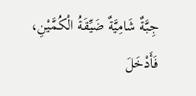جِبَّةٌ شَامِيَّةٌ ضَيِّقَةُ الْكُمَّيْنِ، فَأَدْخَلَ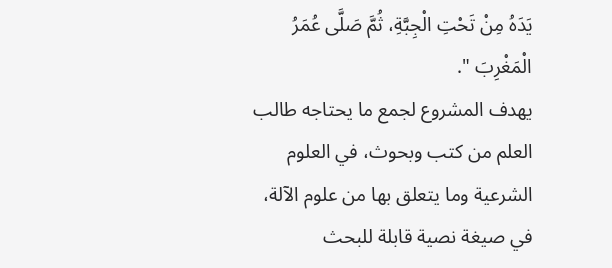يَدَهُ مِنْ تَحْتِ الْجِبَّةِ، ثُمَّ صَلَّى عُمَرُ الْمَغْرِبَ ".
يهدف المشروع لجمع ما يحتاجه طالب العلم من كتب وبحوث، في العلوم الشرعية وما يتعلق بها من علوم الآلة، في صيغة نصية قابلة للبحث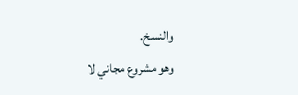والنسخ.
وهو مشروع مجاني لا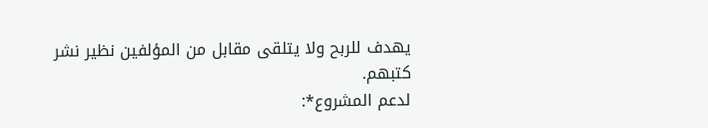يهدف للربح ولا يتلقى مقابل من المؤلفين نظير نشر كتبهم.
لدعم المشروع*: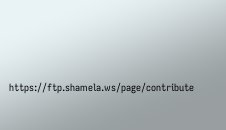https://ftp.shamela.ws/page/contribute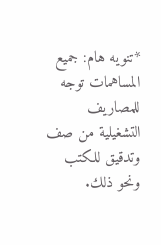*تنويه هام: جميع المساهمات توجه للمصاريف التشغيلية من صف وتدقيق للكتب ونحو ذلك.